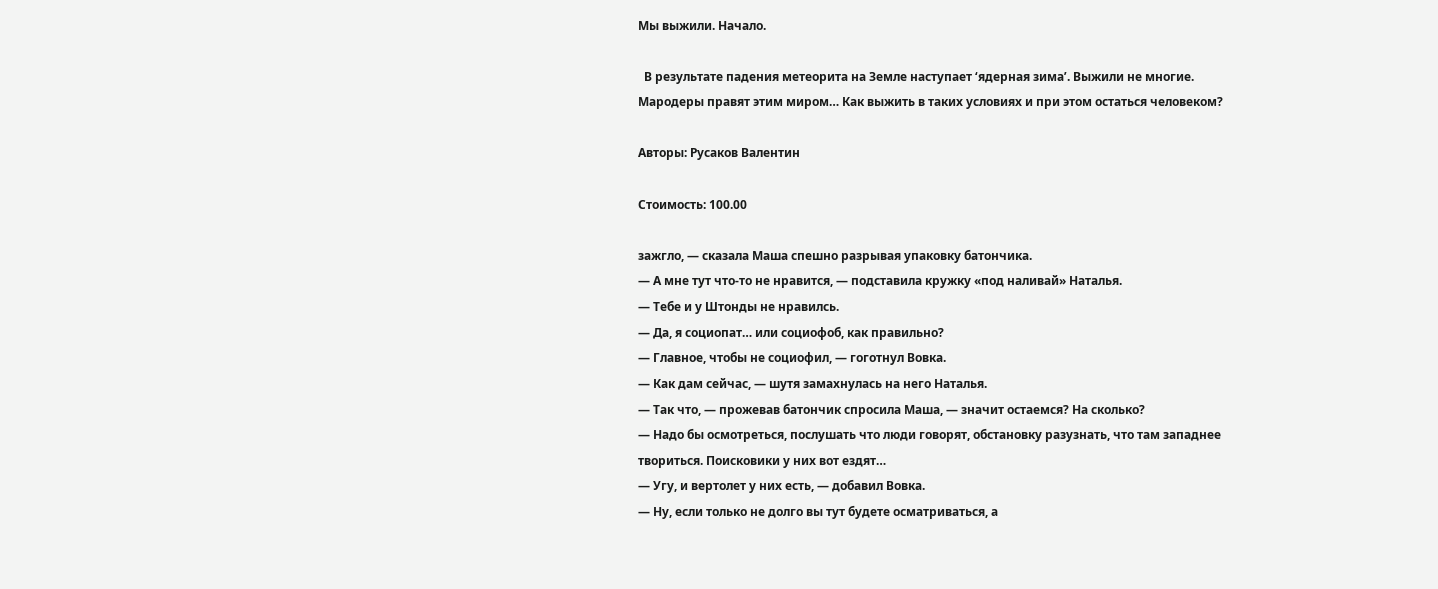Мы выжили. Начало.

  В результате падения метеорита на Земле наступает ‘ядерная зима’. Выжили не многие. Мародеры правят этим миром… Как выжить в таких условиях и при этом остаться человеком?

Авторы: Русаков Валентин

Стоимость: 100.00

зажгло, — сказала Маша спешно разрывая упаковку батончика.
— А мне тут что-то не нравится, — подставила кружку «под наливай» Наталья.
— Тебе и у Штонды не нравилсь.
— Да, я социопат… или социофоб, как правильно?
— Главное, чтобы не социофил, — гоготнул Вовка.
— Как дам сейчас, — шутя замахнулась на него Наталья.
— Так что, — прожевав батончик спросила Маша, — значит остаемся? На сколько?
— Надо бы осмотреться, послушать что люди говорят, обстановку разузнать, что там западнее твориться. Поисковики у них вот ездят…
— Угу, и вертолет у них есть, — добавил Вовка.
— Ну, если только не долго вы тут будете осматриваться, а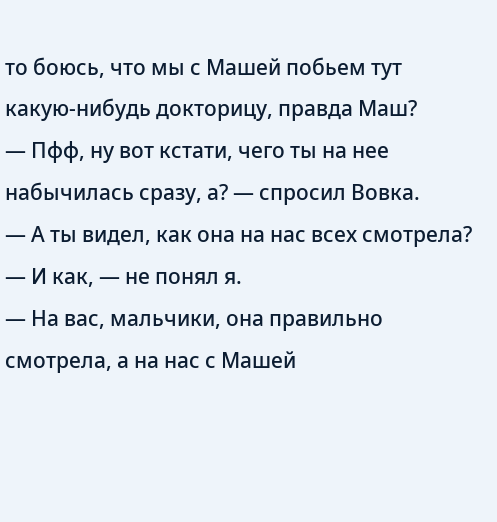то боюсь, что мы с Машей побьем тут какую-нибудь докторицу, правда Маш?
— Пфф, ну вот кстати, чего ты на нее набычилась сразу, а? — спросил Вовка.
— А ты видел, как она на нас всех смотрела?
— И как, — не понял я.
— На вас, мальчики, она правильно смотрела, а на нас с Машей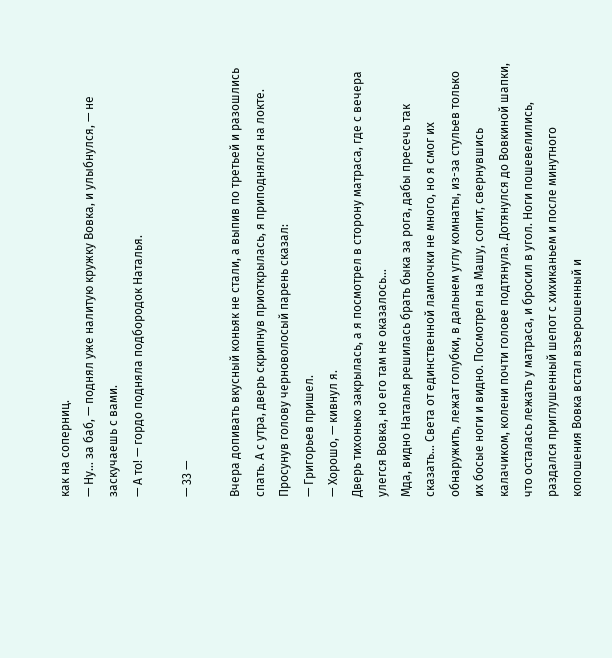как на соперниц.
— Ну… за баб, — поднял уже налитую кружку Вовка, и улыбнулся, — не заскучаешь с вами.
— А то! — гордо подняла подбородок Наталья.

— 33 —

Вчера допивать вкусный коньяк не стали, а выпив по третьей и разошлись спать. А с утра, дверь скрипнув приоткрылась, я приподнялся на локте. Просунув голову черноволосый парень сказал:
— Григорьев пришел.
— Хорошо, — кивнул я.
Дверь тихонько закрылась, а я посмотрел в сторону матраса, где с вечера улегся Вовка, но его там не оказалось…
Мда, видно Наталья решилась брать быка за рога, дабы пресечь так сказать… Света от единственной лампочки не много, но я смог их обнаружить, лежат голубки, в дальнем углу комнаты, из-за стульев только их босые ноги и видно. Посмотрел на Машу, сопит, свернувшись калачиком, колени почти голове подтянула. Дотянулся до Вовкиной шапки, что осталась лежать у матраса, и бросил в угол. Ноги пошевелились, раздался приглушенный шепот с хихиканьем и после минутного копошения Вовка встал взъерошенный и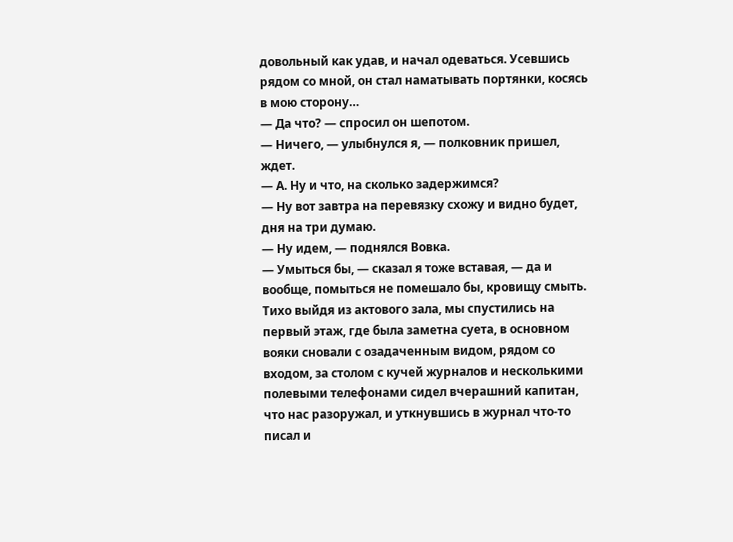довольный как удав, и начал одеваться. Усевшись рядом со мной, он стал наматывать портянки, косясь в мою сторону…
— Да что? — спросил он шепотом.
— Ничего, — улыбнулся я, — полковник пришел, ждет.
— А. Ну и что, на сколько задержимся?
— Ну вот завтра на перевязку схожу и видно будет, дня на три думаю.
— Ну идем, — поднялся Вовка.
— Умыться бы, — сказал я тоже вставая, — да и вообще, помыться не помешало бы, кровищу смыть.
Тихо выйдя из актового зала, мы спустились на первый этаж, где была заметна суета, в основном вояки сновали с озадаченным видом, рядом со входом, за столом с кучей журналов и несколькими полевыми телефонами сидел вчерашний капитан, что нас разоружал, и уткнувшись в журнал что-то писал и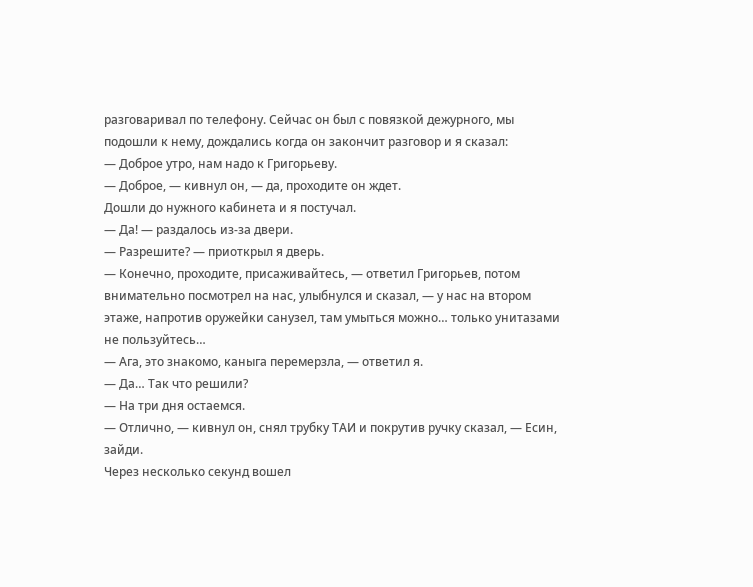разговаривал по телефону. Сейчас он был с повязкой дежурного, мы подошли к нему, дождались когда он закончит разговор и я сказал:
— Доброе утро, нам надо к Григорьеву.
— Доброе, — кивнул он, — да, проходите он ждет.
Дошли до нужного кабинета и я постучал.
— Да! — раздалось из-за двери.
— Разрешите? — приоткрыл я дверь.
— Конечно, проходите, присаживайтесь, — ответил Григорьев, потом внимательно посмотрел на нас, улыбнулся и сказал, — у нас на втором этаже, напротив оружейки санузел, там умыться можно… только унитазами не пользуйтесь…
— Ага, это знакомо, каныга перемерзла, — ответил я.
— Да… Так что решили?
— На три дня остаемся.
— Отлично, — кивнул он, снял трубку ТАИ и покрутив ручку сказал, — Есин, зайди.
Через несколько секунд вошел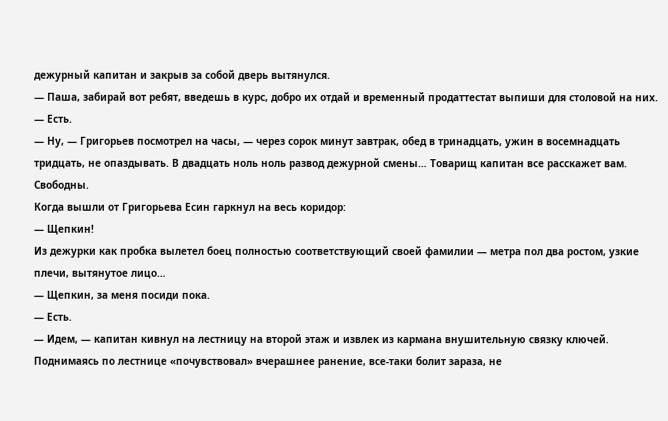дежурный капитан и закрыв за собой дверь вытянулся.
— Паша, забирай вот ребят, введешь в курс, добро их отдай и временный продаттестат выпиши для столовой на них.
— Есть.
— Ну, — Григорьев посмотрел на часы, — через сорок минут завтрак, обед в тринадцать, ужин в восемнадцать тридцать, не опаздывать. В двадцать ноль ноль развод дежурной смены… Товарищ капитан все расскажет вам. Свободны.
Когда вышли от Григорьева Есин гаркнул на весь коридор:
— Щепкин!
Из дежурки как пробка вылетел боец полностью соответствующий своей фамилии — метра пол два ростом, узкие плечи, вытянутое лицо…
— Щепкин, за меня посиди пока.
— Есть.
— Идем, — капитан кивнул на лестницу на второй этаж и извлек из кармана внушительную связку ключей.
Поднимаясь по лестнице «почувствовал» вчерашнее ранение, все-таки болит зараза, не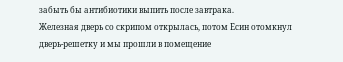забыть бы антибиотики выпить после завтрака.
Железная дверь со скрипом открылась, потом Есин отомкнул дверь-решетку и мы прошли в помещение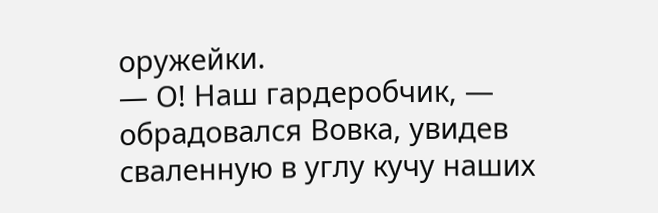оружейки.
— О! Наш гардеробчик, — обрадовался Вовка, увидев сваленную в углу кучу наших